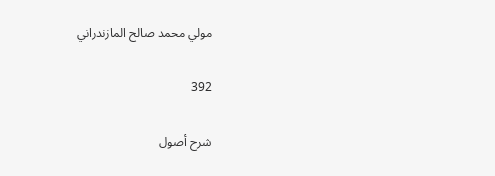مولي محمد صالح المازندراني

392

شرح أصول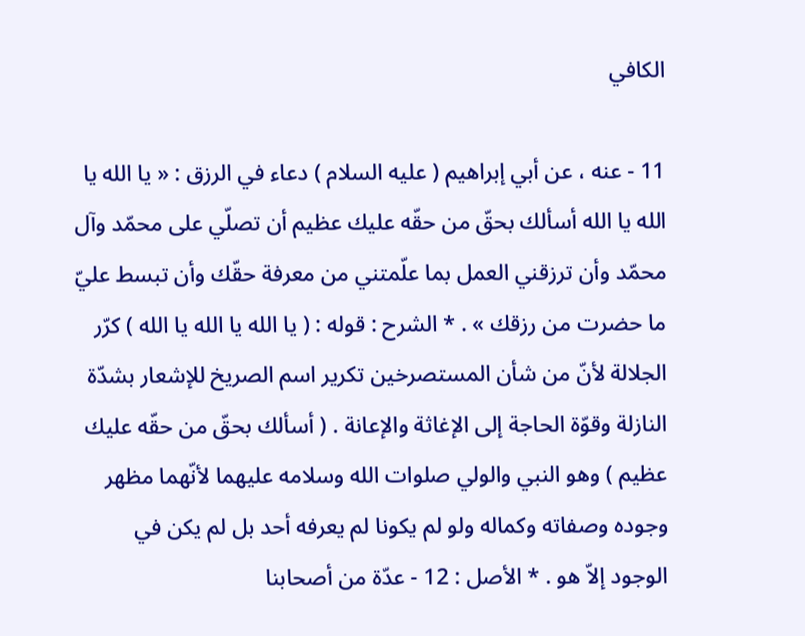الكافي

11 - عنه ، عن أبي إبراهيم ( عليه السلام ) دعاء في الرزق : « يا الله يا الله يا الله أسألك بحقّ من حقّه عليك عظيم أن تصلّي على محمّد وآل محمّد وأن ترزقني العمل بما علّمتني من معرفة حقّك وأن تبسط عليّ ما حضرت من رزقك » . * الشرح : قوله : ( يا الله يا الله يا الله ) كرّر الجلالة لأنّ من شأن المستصرخين تكرير اسم الصريخ للإشعار بشدّة النازلة وقوّة الحاجة إلى الإغاثة والإعانة . ( أسألك بحقّ من حقّه عليك عظيم ) وهو النبي والولي صلوات الله وسلامه عليهما لأنّهما مظهر وجوده وصفاته وكماله ولو لم يكونا لم يعرفه أحد بل لم يكن في الوجود إلاّ هو . * الأصل : 12 - عدّة من أصحابنا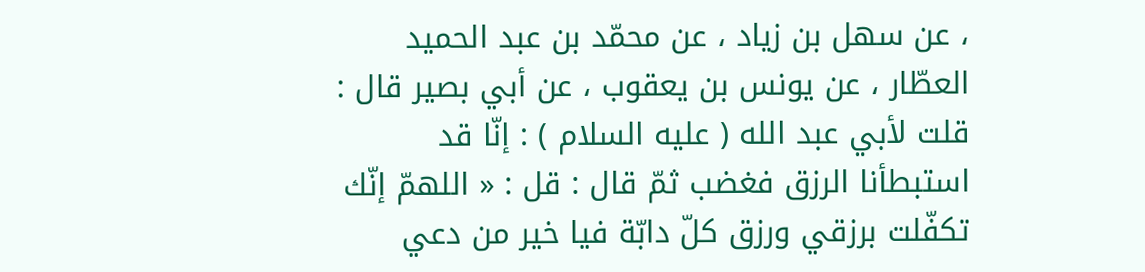، عن سهل بن زياد ، عن محمّد بن عبد الحميد العطّار ، عن يونس بن يعقوب ، عن أبي بصير قال : قلت لأبي عبد الله ( عليه السلام ) : إنّا قد استبطأنا الرزق فغضب ثمّ قال : قل : « اللهمّ إنّك تكفّلت برزقي ورزق كلّ دابّة فيا خير من دعي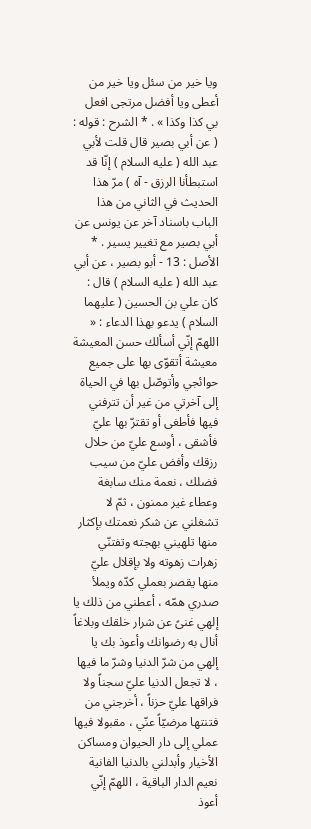ويا خير من سئل ويا خير من أعطى ويا أفضل مرتجى افعل بي كذا وكذا » . * الشرح : قوله : ( عن أبي بصير قال قلت لأبي عبد الله ( عليه السلام ) إنّا قد استبطأنا الرزق - آه ) مرّ هذا الحديث في الثاني من هذا الباب باسناد آخر عن يونس عن أبي بصير مع تغيير يسير . * الأصل : 13 - أبو بصير ، عن أبي عبد الله ( عليه السلام ) قال : كان علي بن الحسين ( عليهما السلام ) يدعو بهذا الدعاء : « اللهمّ إنّي أسألك حسن المعيشة معيشة أتقوّى بها على جميع حوائجي وأتوصّل بها في الحياة إلى آخرتي من غير أن تترفني فيها فأطغى أو تقترّ بها عليّ فأشقى ، أوسع عليّ من حلال رزقك وأفض عليّ من سيب فضلك ، نعمة منك سابغة وعطاء غير ممنون ، ثمّ لا تشغلني عن شكر نعمتك بإكثار منها تلهيني بهجته وتفتنّي زهرات زهوته ولا بإقلال عليّ منها يقصر بعملي كدّه ويملأ صدري همّه ، أعطني من ذلك يا إلهي غنىً عن شرار خلقك وبلاغاً أنال به رضوانك وأعوذ بك يا إلهي من شرّ الدنيا وشرّ ما فيها ، لا تجعل الدنيا عليّ سجناً ولا فراقها عليّ حزناً ، أخرجني من فتنتها مرضيّاً عنّي ، مقبولا فيها عملي إلى دار الحيوان ومساكن الأخيار وأبدلني بالدنيا الفانية نعيم الدار الباقية ، اللهمّ إنّي أعوذ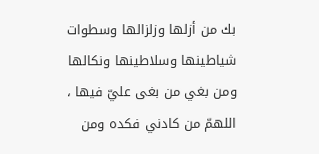بك من أزلها وزلزالها وسطوات شياطينها وسلاطينها ونكالها ومن بغي من بغى عليّ فيها ، اللهمّ من كادني فكده ومن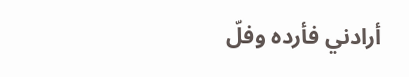أرادني فأرده وفلّ